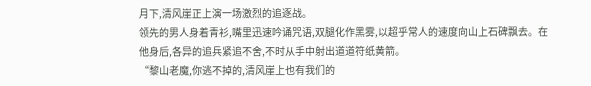月下,清风崖正上演一场激烈的追逐战。
领先的男人身着青衫,嘴里迅速吟诵咒语,双腿化作黑雾,以超乎常人的速度向山上石碑飘去。在他身后,各异的追兵紧追不舍,不时从手中射出道道符纸黄箭。
“黎山老魔,你逃不掉的,清风崖上也有我们的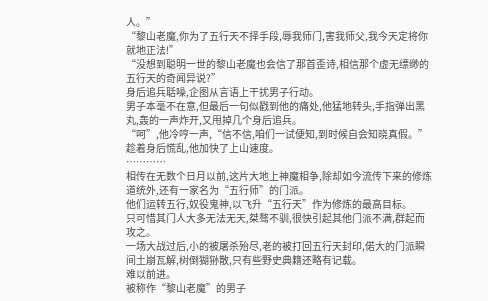人。”
“黎山老魔,你为了五行天不择手段,辱我师门,害我师父,我今天定将你就地正法!”
“没想到聪明一世的黎山老魔也会信了那首歪诗,相信那个虚无缥缈的五行天的奇闻异说?”
身后追兵聒噪,企图从言语上干扰男子行动。
男子本毫不在意,但最后一句似戳到他的痛处,他猛地转头,手指弹出黑丸,轰的一声炸开,又甩掉几个身后追兵。
“呵”,他冷哼一声,“信不信,咱们一试便知,到时候自会知晓真假。”
趁着身后慌乱,他加快了上山速度。
…………
相传在无数个日月以前,这片大地上神魔相争,除却如今流传下来的修炼道统外,还有一家名为“五行师”的门派。
他们运转五行,奴役鬼神,以飞升“五行天”作为修炼的最高目标。
只可惜其门人大多无法无天,桀骜不驯,很快引起其他门派不满,群起而攻之。
一场大战过后,小的被屠杀殆尽,老的被打回五行天封印,偌大的门派瞬间土崩瓦解,树倒猢狲散,只有些野史典籍还略有记载。
难以前进。
被称作“黎山老魔”的男子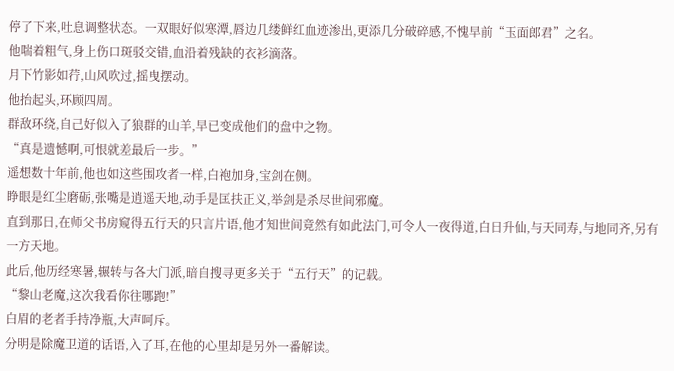停了下来,吐息调整状态。一双眼好似寒潭,唇边几缕鲜红血迹渗出,更添几分破碎感,不愧早前“玉面郎君”之名。
他喘着粗气,身上伤口斑驳交错,血沿着残缺的衣衫滴落。
月下竹影如荇,山风吹过,摇曳摆动。
他抬起头,环顾四周。
群敌环绕,自己好似入了狼群的山羊,早已变成他们的盘中之物。
“真是遗憾啊,可恨就差最后一步。”
遥想数十年前,他也如这些围攻者一样,白袍加身,宝剑在侧。
睁眼是红尘磨砺,张嘴是逍遥天地,动手是匡扶正义,举剑是杀尽世间邪魔。
直到那日,在师父书房窥得五行天的只言片语,他才知世间竟然有如此法门,可令人一夜得道,白日升仙,与天同寿,与地同齐,另有一方天地。
此后,他历经寒暑,辗转与各大门派,暗自搜寻更多关于“五行天”的记载。
“黎山老魔,这次我看你往哪跑!”
白眉的老者手持净瓶,大声呵斥。
分明是除魔卫道的话语,入了耳,在他的心里却是另外一番解读。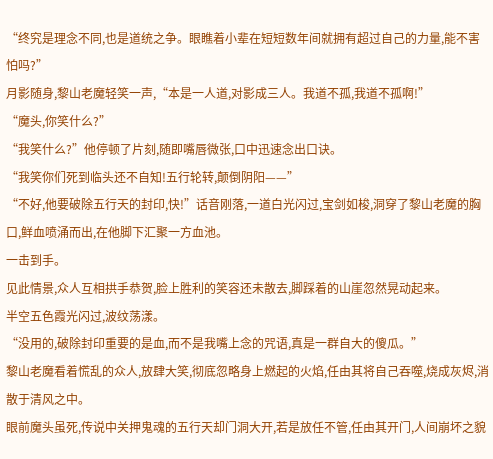“终究是理念不同,也是道统之争。眼瞧着小辈在短短数年间就拥有超过自己的力量,能不害怕吗?”
月影随身,黎山老魔轻笑一声,“本是一人道,对影成三人。我道不孤,我道不孤啊!”
“魔头,你笑什么?”
“我笑什么?”他停顿了片刻,随即嘴唇微张,口中迅速念出口诀。
“我笑你们死到临头还不自知!五行轮转,颠倒阴阳——”
“不好,他要破除五行天的封印,快!”话音刚落,一道白光闪过,宝剑如梭,洞穿了黎山老魔的胸口,鲜血喷涌而出,在他脚下汇聚一方血池。
一击到手。
见此情景,众人互相拱手恭贺,脸上胜利的笑容还未散去,脚踩着的山崖忽然晃动起来。
半空五色霞光闪过,波纹荡漾。
“没用的,破除封印重要的是血,而不是我嘴上念的咒语,真是一群自大的傻瓜。”
黎山老魔看着慌乱的众人,放肆大笑,彻底忽略身上燃起的火焰,任由其将自己吞噬,烧成灰烬,消散于清风之中。
眼前魔头虽死,传说中关押鬼魂的五行天却门洞大开,若是放任不管,任由其开门,人间崩坏之貌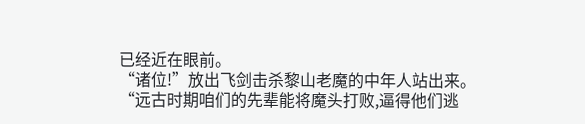已经近在眼前。
“诸位!”放出飞剑击杀黎山老魔的中年人站出来。
“远古时期咱们的先辈能将魔头打败,逼得他们逃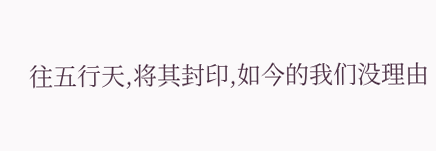往五行天,将其封印,如今的我们没理由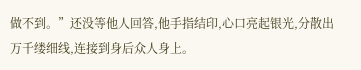做不到。”还没等他人回答,他手指结印,心口亮起银光,分散出万千缕细线,连接到身后众人身上。